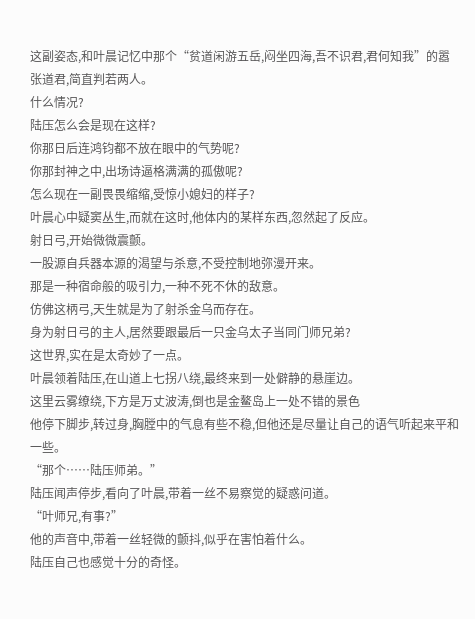这副姿态,和叶晨记忆中那个“贫道闲游五岳,闷坐四海,吾不识君,君何知我”的嚣张道君,简直判若两人。
什么情况?
陆压怎么会是现在这样?
你那日后连鸿钧都不放在眼中的气势呢?
你那封神之中,出场诗逼格满满的孤傲呢?
怎么现在一副畏畏缩缩,受惊小媳妇的样子?
叶晨心中疑窦丛生,而就在这时,他体内的某样东西,忽然起了反应。
射日弓,开始微微震颤。
一股源自兵器本源的渴望与杀意,不受控制地弥漫开来。
那是一种宿命般的吸引力,一种不死不休的敌意。
仿佛这柄弓,天生就是为了射杀金乌而存在。
身为射日弓的主人,居然要跟最后一只金乌太子当同门师兄弟?
这世界,实在是太奇妙了一点。
叶晨领着陆压,在山道上七拐八绕,最终来到一处僻静的悬崖边。
这里云雾缭绕,下方是万丈波涛,倒也是金鳌岛上一处不错的景色
他停下脚步,转过身,胸膛中的气息有些不稳,但他还是尽量让自己的语气听起来平和一些。
“那个……陆压师弟。”
陆压闻声停步,看向了叶晨,带着一丝不易察觉的疑惑问道。
“叶师兄,有事?”
他的声音中,带着一丝轻微的颤抖,似乎在害怕着什么。
陆压自己也感觉十分的奇怪。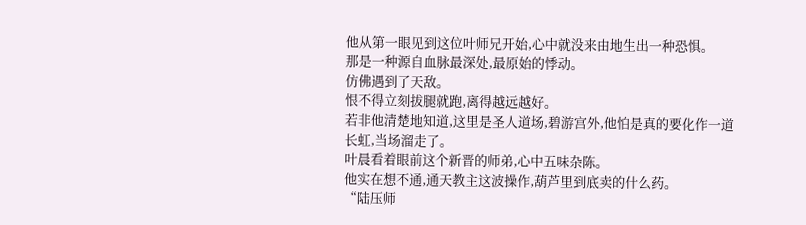他从第一眼见到这位叶师兄开始,心中就没来由地生出一种恐惧。
那是一种源自血脉最深处,最原始的悸动。
仿佛遇到了天敌。
恨不得立刻拔腿就跑,离得越远越好。
若非他清楚地知道,这里是圣人道场,碧游宫外,他怕是真的要化作一道长虹,当场溜走了。
叶晨看着眼前这个新晋的师弟,心中五味杂陈。
他实在想不通,通天教主这波操作,葫芦里到底卖的什么药。
“陆压师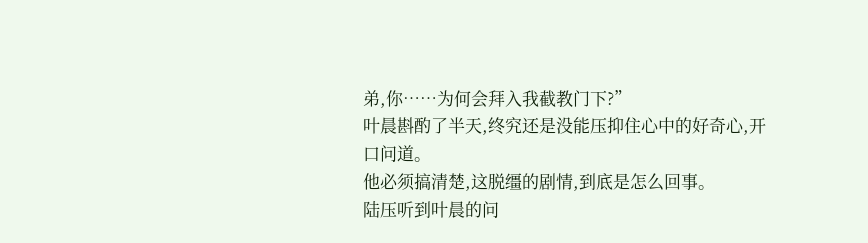弟,你……为何会拜入我截教门下?”
叶晨斟酌了半天,终究还是没能压抑住心中的好奇心,开口问道。
他必须搞清楚,这脱缰的剧情,到底是怎么回事。
陆压听到叶晨的问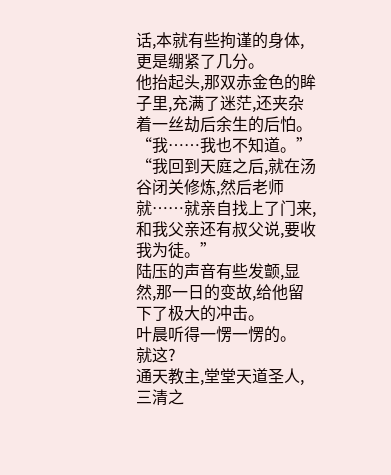话,本就有些拘谨的身体,更是绷紧了几分。
他抬起头,那双赤金色的眸子里,充满了迷茫,还夹杂着一丝劫后余生的后怕。
“我……我也不知道。”
“我回到天庭之后,就在汤谷闭关修炼,然后老师就……就亲自找上了门来,和我父亲还有叔父说,要收我为徒。”
陆压的声音有些发颤,显然,那一日的变故,给他留下了极大的冲击。
叶晨听得一愣一愣的。
就这?
通天教主,堂堂天道圣人,三清之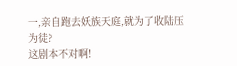一,亲自跑去妖族天庭,就为了收陆压为徒?
这剧本不对啊!